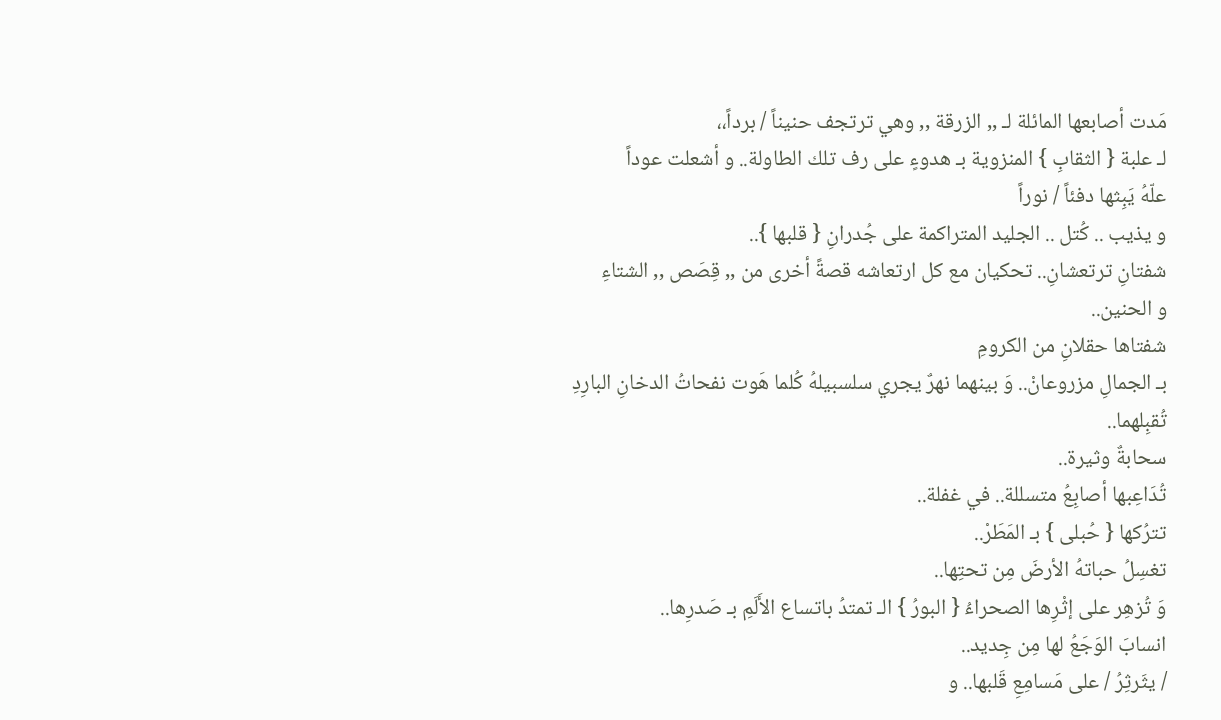مَدت أصابعها المائلة لـ ,, الزرقة ,, وهي ترتجف حنيناً / برداً،،
لـ علبة { الثقابِ } المنزوية بـ هدوءٍ على رف تلك الطاولة.. و أشعلت عوداً
علّهُ يَبِثها دفئاً / نوراً
و يذيب .. كُتل .. الجليد المتراكمة على جُدرانِ { قلبها }..
شفتانِ ترتعشانِ.. تحكيان مع كل ارتعاشه قصةً أخرى من ,, قِصَص ,, الشتاءِ
و الحنين..
شفتاها حقلانِ من الكرومِ
بـ الجمالِ مزروعانْ.. وَ بينهما نهرٌ يجري سلسبيلهُ كُلما هَوت نفحاتُ الدخانِ البارِدِ
تُقبِلهما..
سحابةٌ وثيرة..
تُدَاعِبها أصابِعُ متسللة.. في غفلة..
تترُكها { حُبلى } بـ المَطَرْ..
تغسِلُ حباتهُ الأرضَ مِن تحتِها..
وَ تُزهِر على إثْرِها الصحراءُ { البورُ } الـ تمتدُ باتساع الأَلَمِ بـ صَدرِها..
انسابَ الوَجَعُ لها مِن جِديد..
/ يثَرثِرُ / على مَسامِعِ قَلبها.. و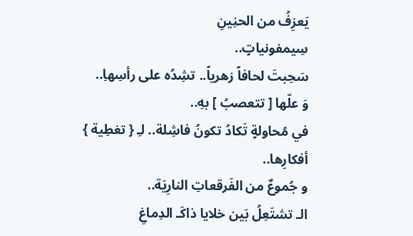يَعزِفُ من الحنِينِ
سِيمفونياتٍ..
سَحِبتَ لحافاً زهرياً.. تشِدُه على رأسِهاِ..
وَ علّها [ تتعصبُ ] بهِ..
في مُحاولةٍ تَكادُ تكونُ فاشِلة.. لـِ { تغطِية } أفكارِها..
و جُموعٌ من الفَرقعاتِ النارِيَة..
الـ تشتَعِلُ بَين خلايا ذاكَـ الدِماغِ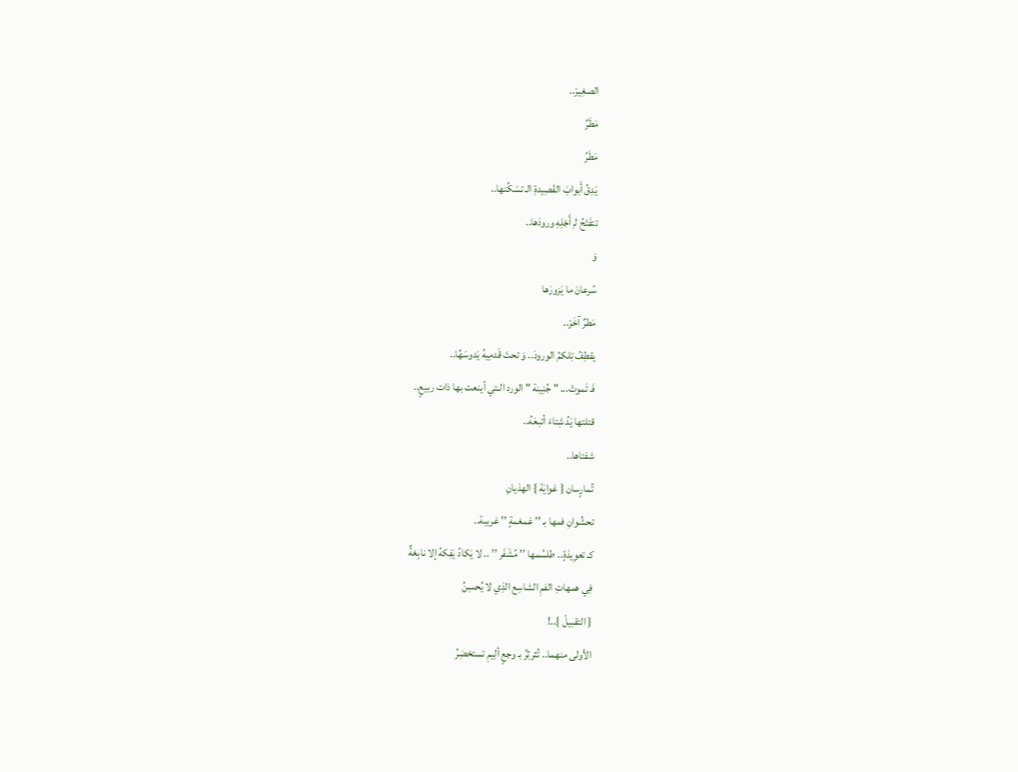الصغِيرْ..
مَطَرٌ
مَطَرُ
يَدِقُ أَبوابَ القَصِيدةِ الـ تسْكُنها..
تتفَتَحُ لـِ أَجْلِهِ ورودَها..
وَ
سُرعانَ ما يَزورَها
مَطرٌ آخَرْ..
يقطِفُ تِلكمُ الورودَ.. وَ تحتَ قَدمِيهُ يَدوسَهُا..
فَـ تَموتْ... " جُنِينة " الورد الـتي أينعت بها ذات ربيعٍ..
قتلتها يَدُ شِتاءَ أتبعَهُ..
شفتاها..
تُمارٍسان { غوايَة } الهذيانِ
تحشُوانِ فمها بـ ’’ غمغمةٍ ’’ غريبة..
كـ تعوِيذةٍ.. طلسُمها ’’ مُشَفَر ’’ .. لا يَكادُ يَفِكهُ إلا نابِغةٌ
فِي همهاتِ الفمِ الشاسِع الذِي لا يُحسِنُ
{ التقبيلْ }..!
الأولى منهما.. تُثرثِرُ بـ وجعٍ ألِيمِ تستحْضِرُ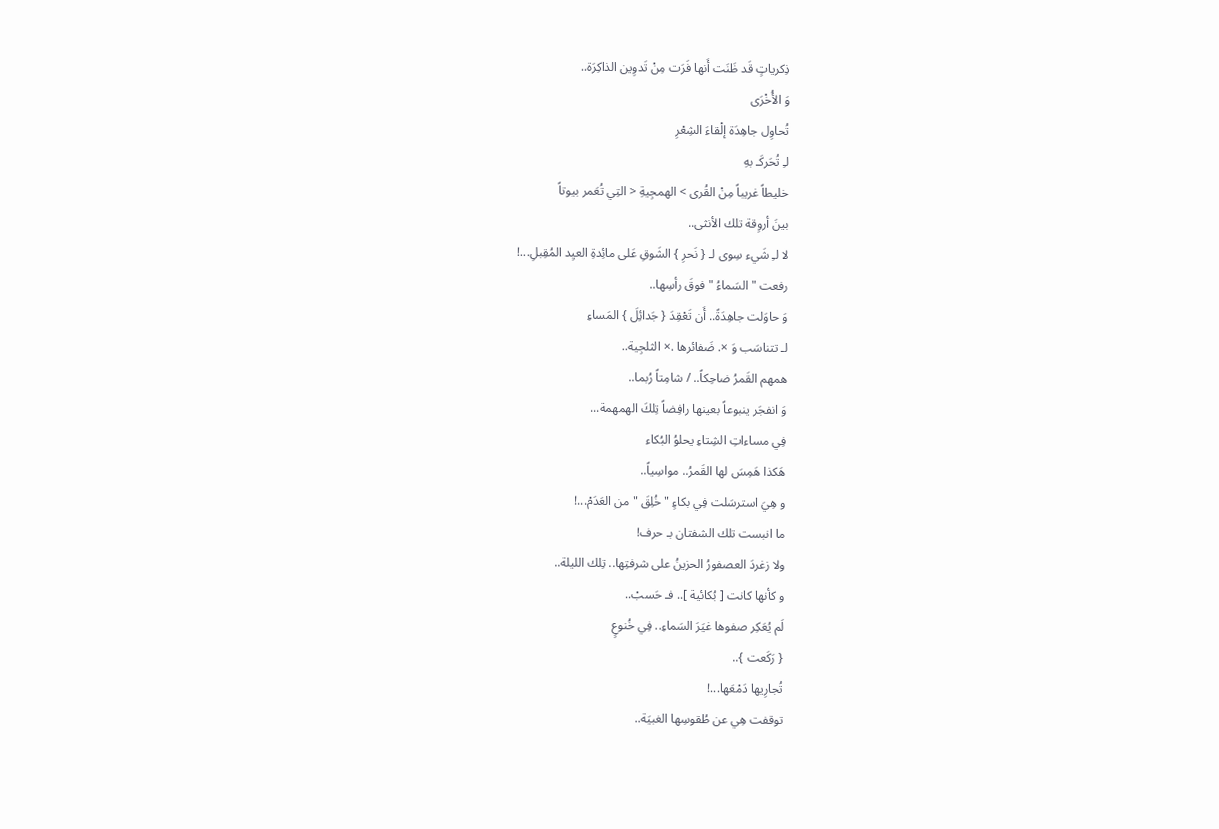ذِكرياتٍ قَد ظَنَت أَنها فَرَت مِنْ تَدوِين الذاكِرَة..
وَ الأُخْرَى
تُحاوِل جاهِدَة إلْقاءَ الشِعْرِ
لـِ تُحَركَـ بهِ
خليطاً غريباً مِنْ القُرى > الهمجِيةِ < التِي تُعَمر بيوتاً
بينَ أروِقة تلك الأنثى..
لا لـِ شَيء سِوى لـ { نَحرِ } الشَوقِ عَلى مائِدةِ العيِد المُقِبلِ...!
رفعت " السَماءُ " فوقَ رأسِها..
وَ حاوَلت جاهِدَةً.. أَن تَعْقِدَ { جَدائِلَ } المَساءِ
لـ تتناسَب وَ ×. ضَفائرها .× الثلجِية..
همهم القَمرُ ضاحِكاً.. / شامِتاً رُبما..
وَ انفجَر ينبوعاً بعينها رافِضاً تِلكَ الهمهمة...
فِي مساءاتِ الشِتاءِ يحلوُ البُكاء
هَكذا هَمِسَ لها القَمرُ.. مواسِياً..
و هِيَ استرسَلت فِي بكاءٍ " خُلِقَ " من العَدَمْ...!
ما انبست تلك الشفتان بـ حرف!
ولا زغردَ العصفورُ الحزينُ على شرفتِها.. تِلك الليلة..
و كأنها كانت [ بُكائية ].. فـ حَسبْ..
لَم يُعَكِر صفوها غيَرَ السَماءِ.. فِي خُنوعٍ
{ رَكَعت }..
تُجارِيها دَمْعَها...!
توقفت هِي عن طُقوسِها الغبيَة..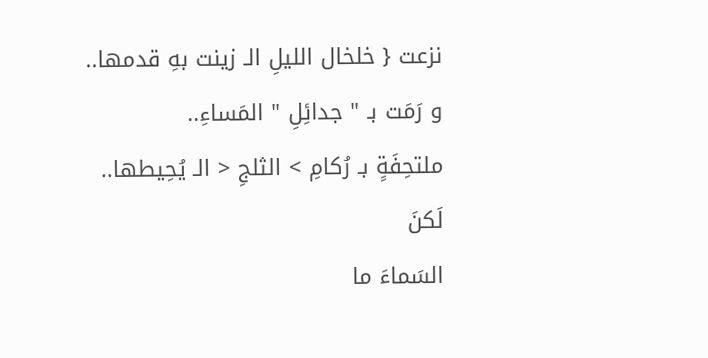نزعت { خلخال الليلِ الـ زينت بهِ قدمها..
و رَمَت بـ " جدائِلِ " المَساءِ..
ملتحِفَةٍ بـ رُكامِ > الثلجِ < الـ يُحِيطها..
لَكنَ
السَماءَ ما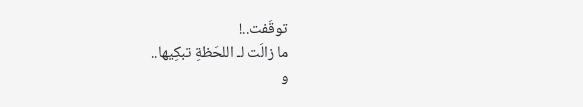توقَفت..!
ما زالَت لـ اللحَظةِ تبكِيها..
و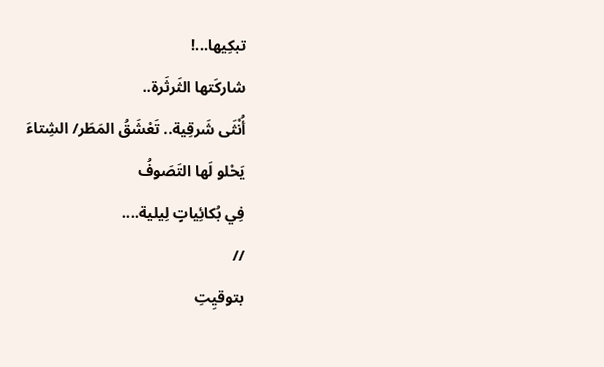تبكِيها...!
شاركَتها الثَرثَرة..
أُنْثَى شَرقِية.. تَعْشَقُ المَطَر/ الشِتاءَ
يَحْلو لَها التَصَوفُ
فِي بُكائِياتٍ لِيلية....
//
بتوقيِتِ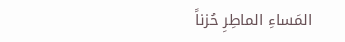المَساءِ الماطِرِ حُزناً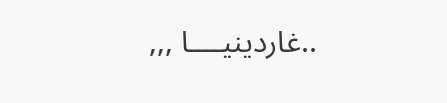..غاردينيــــا ,,,